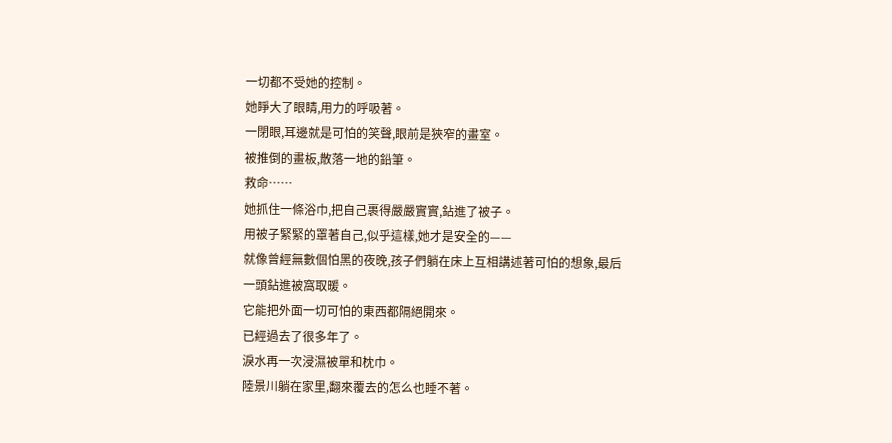一切都不受她的控制。
她睜大了眼睛,用力的呼吸著。
一閉眼,耳邊就是可怕的笑聲,眼前是狹窄的畫室。
被推倒的畫板,散落一地的鉛筆。
救命……
她抓住一條浴巾,把自己裹得嚴嚴實實,鉆進了被子。
用被子緊緊的罩著自己,似乎這樣,她才是安全的——
就像曾經無數個怕黑的夜晚,孩子們躺在床上互相講述著可怕的想象,最后一頭鉆進被窩取暖。
它能把外面一切可怕的東西都隔絕開來。
已經過去了很多年了。
淚水再一次浸濕被單和枕巾。
陸景川躺在家里,翻來覆去的怎么也睡不著。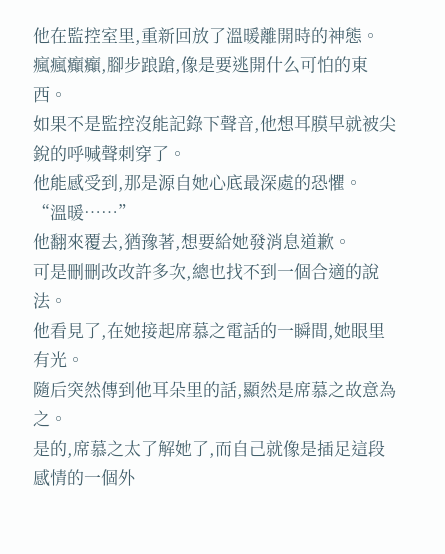他在監控室里,重新回放了溫暖離開時的神態。
瘋瘋癲癲,腳步踉蹌,像是要逃開什么可怕的東西。
如果不是監控沒能記錄下聲音,他想耳膜早就被尖銳的呼喊聲刺穿了。
他能感受到,那是源自她心底最深處的恐懼。
“溫暖……”
他翻來覆去,猶豫著,想要給她發消息道歉。
可是刪刪改改許多次,總也找不到一個合適的說法。
他看見了,在她接起席慕之電話的一瞬間,她眼里有光。
隨后突然傳到他耳朵里的話,顯然是席慕之故意為之。
是的,席慕之太了解她了,而自己就像是插足這段感情的一個外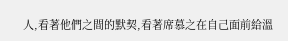人,看著他們之間的默契,看著席慕之在自己面前給溫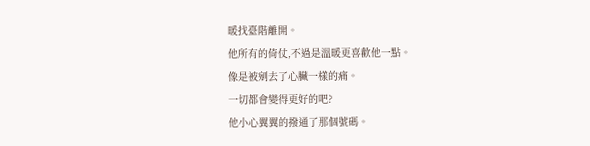暖找臺階離開。
他所有的倚仗,不過是溫暖更喜歡他一點。
像是被剜去了心臟一樣的痛。
一切都會變得更好的吧?
他小心翼翼的撥通了那個號碼。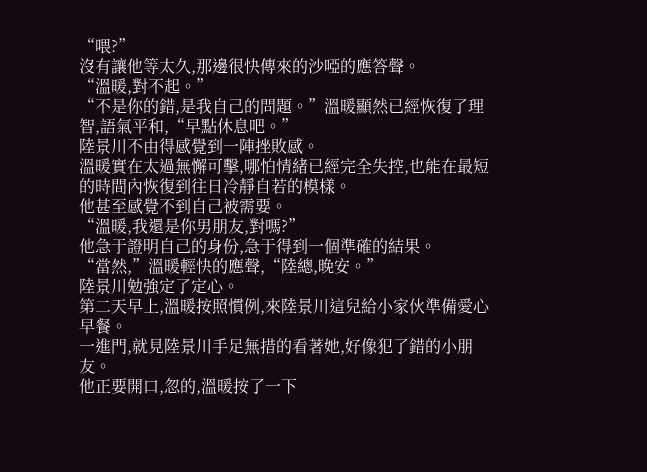“喂?”
沒有讓他等太久,那邊很快傳來的沙啞的應答聲。
“溫暖,對不起。”
“不是你的錯,是我自己的問題。”溫暖顯然已經恢復了理智,語氣平和,“早點休息吧。”
陸景川不由得感覺到一陣挫敗感。
溫暖實在太過無懈可擊,哪怕情緒已經完全失控,也能在最短的時間內恢復到往日冷靜自若的模樣。
他甚至感覺不到自己被需要。
“溫暖,我還是你男朋友,對嗎?”
他急于證明自己的身份,急于得到一個準確的結果。
“當然,”溫暖輕快的應聲,“陸總,晚安。”
陸景川勉強定了定心。
第二天早上,溫暖按照慣例,來陸景川這兒給小家伙準備愛心早餐。
一進門,就見陸景川手足無措的看著她,好像犯了錯的小朋友。
他正要開口,忽的,溫暖按了一下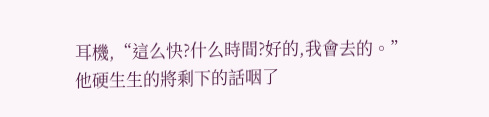耳機,“這么快?什么時間?好的,我會去的。”
他硬生生的將剩下的話咽了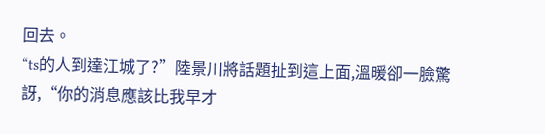回去。
“ts的人到達江城了?”陸景川將話題扯到這上面,溫暖卻一臉驚訝,“你的消息應該比我早才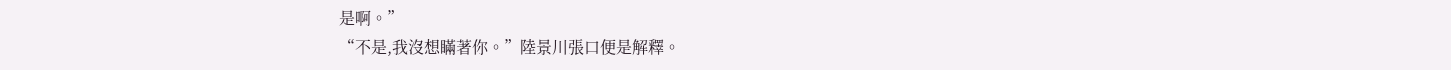是啊。”
“不是,我沒想瞞著你。”陸景川張口便是解釋。